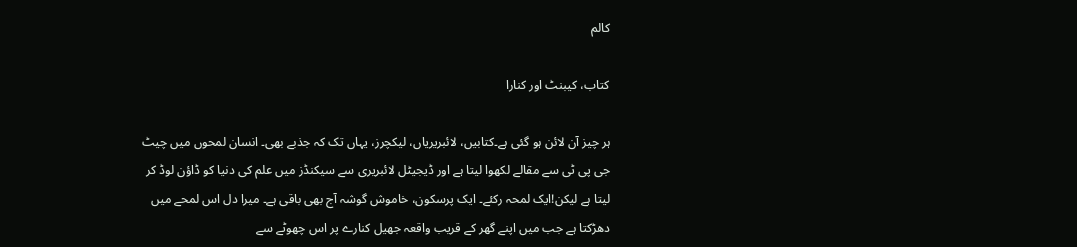کالم

کتاب، کیبنٹ اور کنارا

ہر چیز آن لائن ہو گئی ہے۔کتابیں، لائبریریاں، لیکچرز، یہاں تک کہ جذبے بھی۔ انسان لمحوں میں چیٹ جی پی ٹی سے مقالے لکھوا لیتا ہے اور ڈیجیٹل لائبریری سے سیکنڈز میں علم کی دنیا کو ڈاؤن لوڈ کر لیتا ہے لیکن!ایک لمحہ رکئے۔ ایک پرسکون، خاموش گوشہ آج بھی باقی ہے۔ میرا دل اس لمحے میں دھڑکتا ہے جب میں اپنے گھر کے قریب واقعہ جھیل کنارے پر اس چھوٹے سے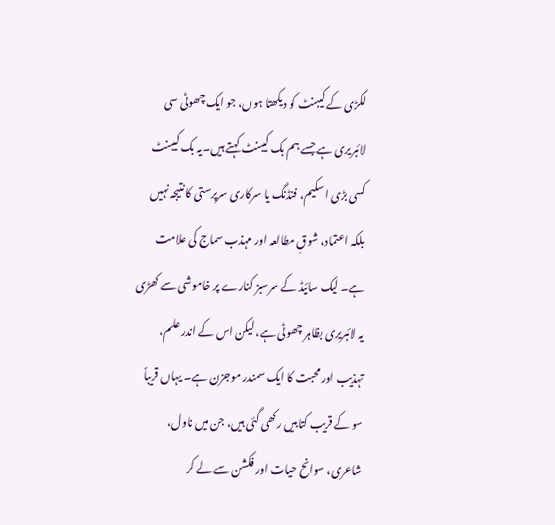لکڑی کے کیبنٹ کو دیکھتا ہوں، جو ایک چھوٹی سی لائبریری ہے جسے ہم بک کیبنٹ کہتے ہیں۔یہ بک کیبنٹ کسی بڑی اسکیم، فنڈنگ یا سرکاری سرپرستی کا نتیجہ نہیں بلکہ اعتماد، شوقِ مطالعہ اور مہذب سماج کی علامت ہے۔ لیک سائیڈ کے سرسبز کنارے پر خاموشی سے کھڑی یہ لائبریری بظاہر چھوٹی ہے، لیکن اس کے اندر علم، تہذیب اور محبت کا ایک سمندر موجزن ہے۔ یہاں قریباً سو کے قریب کتابیں رکھی گئی ہیں، جن میں ناول، شاعری، سوانح حیات اور فکشن سے لے کر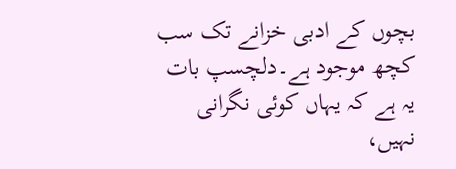بچوں کے ادبی خزانے تک سب کچھ موجود ہے۔دلچسپ بات یہ ہے کہ یہاں کوئی نگرانی نہیں،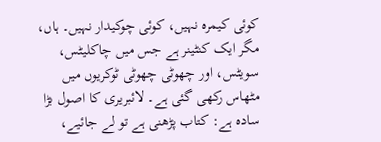کوئی کیمرہ نہیں، کوئی چوکیدار نہیں۔ ہاں، مگر ایک کنٹینر ہے جس میں چاکلیٹس، سویٹس، اور چھوٹی چھوٹی ٹوکریوں میں مٹھاس رکھی گئی ہے۔ لائبریری کا اصول بڑا سادہ ہے: کتاب پڑھنی ہے تو لے جائیے،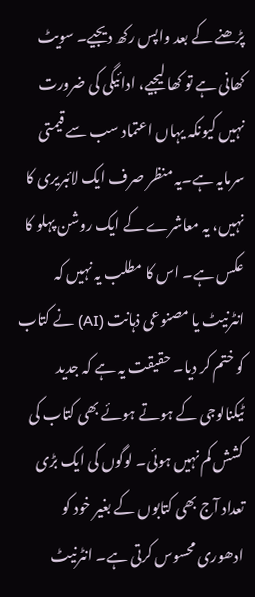پڑھنے کے بعد واپس رکھ دیجیے۔ سویٹ کھانی ہے تو کھا لیجیے، ادائیگی کی ضرورت نہیں کیونکہ یہاں اعتماد سب سے قیمتی سرمایہ ہے۔یہ منظر صرف ایک لائبریری کا نہیں، یہ معاشرے کے ایک روشن پہلو کا عکس ہے۔ اس کا مطلب یہ نہیں کہ انٹرنیٹ یا مصنوعی ذہانت (AI) نے کتاب کو ختم کر دیا۔ حقیقت یہ ہے کہ جدید ٹیکنالوجی کے ہوتے ہوئے بھی کتاب کی کشش کم نہیں ہوئی۔ لوگوں کی ایک بڑی تعداد آج بھی کتابوں کے بغیر خود کو ادھوری محسوس کرتی ہے۔ انٹرنیٹ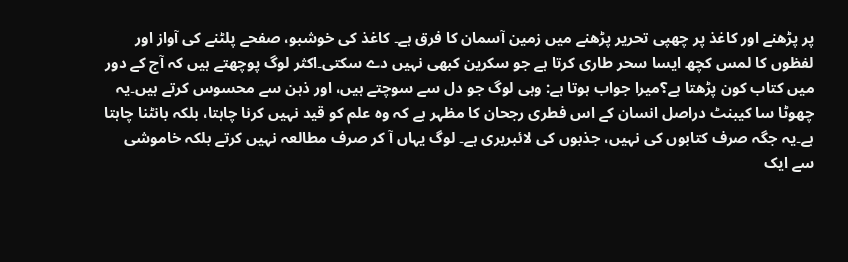پر پڑھنے اور کاغذ پر چھپی تحریر پڑھنے میں زمین آسمان کا فرق ہے۔ کاغذ کی خوشبو، صفحے پلٹنے کی آواز اور لفظوں کا لمس کچھ ایسا سحر طاری کرتا ہے جو سکرین کبھی نہیں دے سکتی۔اکثر لوگ پوچھتے ہیں کہ آج کے دور میں کتاب کون پڑھتا ہے؟میرا جواب ہوتا ہے: وہی لوگ جو دل سے سوچتے ہیں، اور ذہن سے محسوس کرتے ہیں۔یہ چھوٹا سا کیبنٹ دراصل انسان کے اس فطری رجحان کا مظہر ہے کہ وہ علم کو قید نہیں کرنا چاہتا، بلکہ بانٹنا چاہتا ہے۔یہ جگہ صرف کتابوں کی نہیں، جذبوں کی لائبریری ہے۔ لوگ یہاں آ کر صرف مطالعہ نہیں کرتے بلکہ خاموشی سے ایک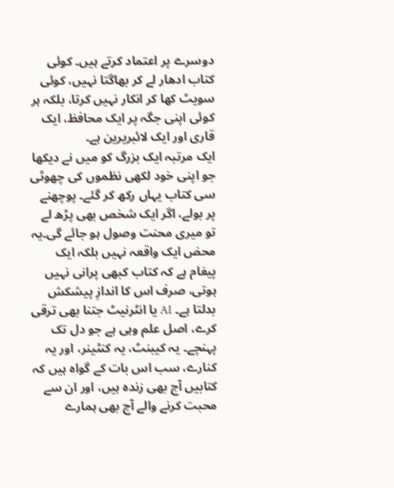دوسرے پر اعتماد کرتے ہیں۔ کوئی کتاب ادھار لے کر بھاگتا نہیں، کوئی سویٹ کھا کر انکار نہیں کرتا، بلکہ ہر کوئی اپنی جگہ پر ایک محافظ، ایک قاری اور ایک لائبریرین ہے۔
ایک مرتبہ ایک بزرگ کو میں نے دیکھا جو اپنی خود لکھی نظموں کی چھوٹی سی کتاب یہاں رکھ کر گئے۔ پوچھنے پر بولے، اگر ایک شخص بھی پڑھ لے تو میری محنت وصول ہو جائے گی۔یہ محض ایک واقعہ نہیں بلکہ ایک پیغام ہے کہ کتاب کبھی پرانی نہیں ہوتی، صرف اس کا اندازِ پیشکش بدلتا ہے۔ AI یا انٹرنیٹ جتنا بھی ترقی کرے، اصل علم وہی ہے جو دل تک پہنچے۔ یہ کیبنٹ، یہ کنٹینر، اور یہ کنارے، سب اس بات کے گواہ ہیں کہ کتابیں آج بھی زندہ ہیں، اور ان سے محبت کرنے والے آج بھی ہمارے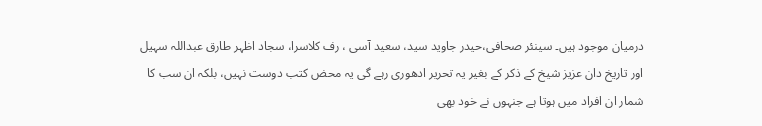درمیان موجود ہیں۔ سینئر صحافی،حیدر جاوید سید، سعید آسی ، رف کلاسرا، سجاد اظہر طارق عبداللہ سہیل اور تاریخ دان عزیز شیخ کے ذکر کے بغیر یہ تحریر ادھوری رہے گی یہ محض کتب دوست نہیں، بلکہ ان سب کا شمار ان افراد میں ہوتا ہے جنہوں نے خود بھی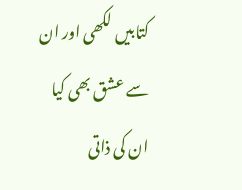کتابیں لکھی اور ان سے عشق بھی کیا ان کی ذاتی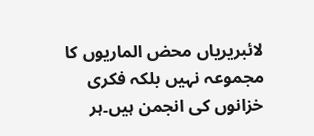لائبریریاں محض الماریوں کا مجموعہ نہیں بلکہ فکری خزانوں کی انجمن ہیں۔ہر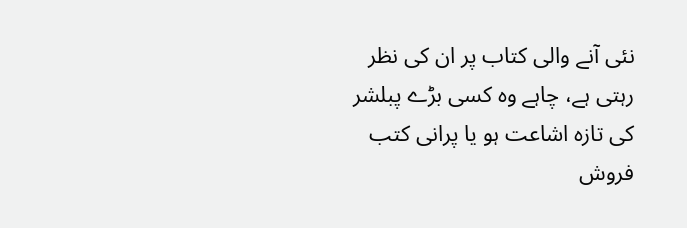نئی آنے والی کتاب پر ان کی نظر رہتی ہے، چاہے وہ کسی بڑے پبلشر کی تازہ اشاعت ہو یا پرانی کتب فروش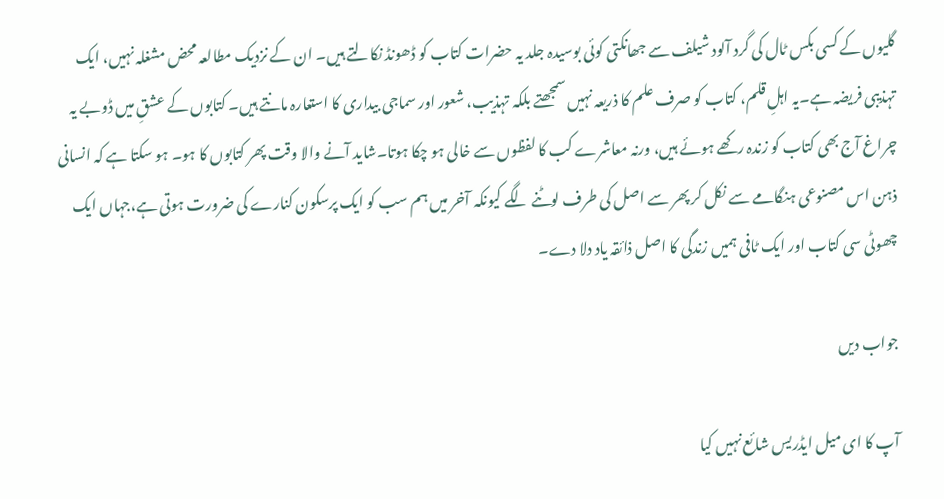گلیوں کے کسی بکس ٹال کی گرد آلود شیلف سے جھانکتی کوئی بوسیدہ جلد یہ حضرات کتاب کو ڈھونڈ نکالتے ہیں۔ ان کے نزدیک مطالعہ محض مشغلہ نہیں، ایک تہذیبی فریضہ ہے۔یہ اہلِ قلم، کتاب کو صرف علم کا ذریعہ نہیں سمجھتے بلکہ تہذیب، شعور اور سماجی بیداری کا استعارہ مانتے ہیں۔ کتابوں کے عشقِ میں ڈوبے یہ چراغ آج بھی کتاب کو زندہ رکھے ہوئے ہیں، ورنہ معاشرے کب کا لفظوں سے خالی ہو چکا ہوتا۔شاید آنے والا وقت پھر کتابوں کا ہو۔ ہو سکتا ہے کہ انسانی ذہن اس مصنوعی ہنگامے سے نکل کر پھر سے اصل کی طرف لوٹنے لگے کیونکہ آخر میں ہم سب کو ایک پرسکون کنارے کی ضرورت ہوتی ہے،جہاں ایک چھوٹی سی کتاب اور ایک ٹافی ہمیں زندگی کا اصل ذائقہ یاد دلا دے۔

جواب دیں

آپ کا ای میل ایڈریس شائع نہیں کیا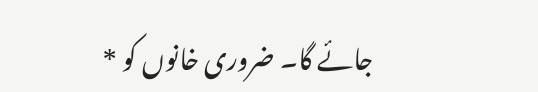جائے گا۔ ضروری خانوں کو *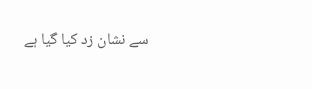سے نشان زد کیا گیا ہے